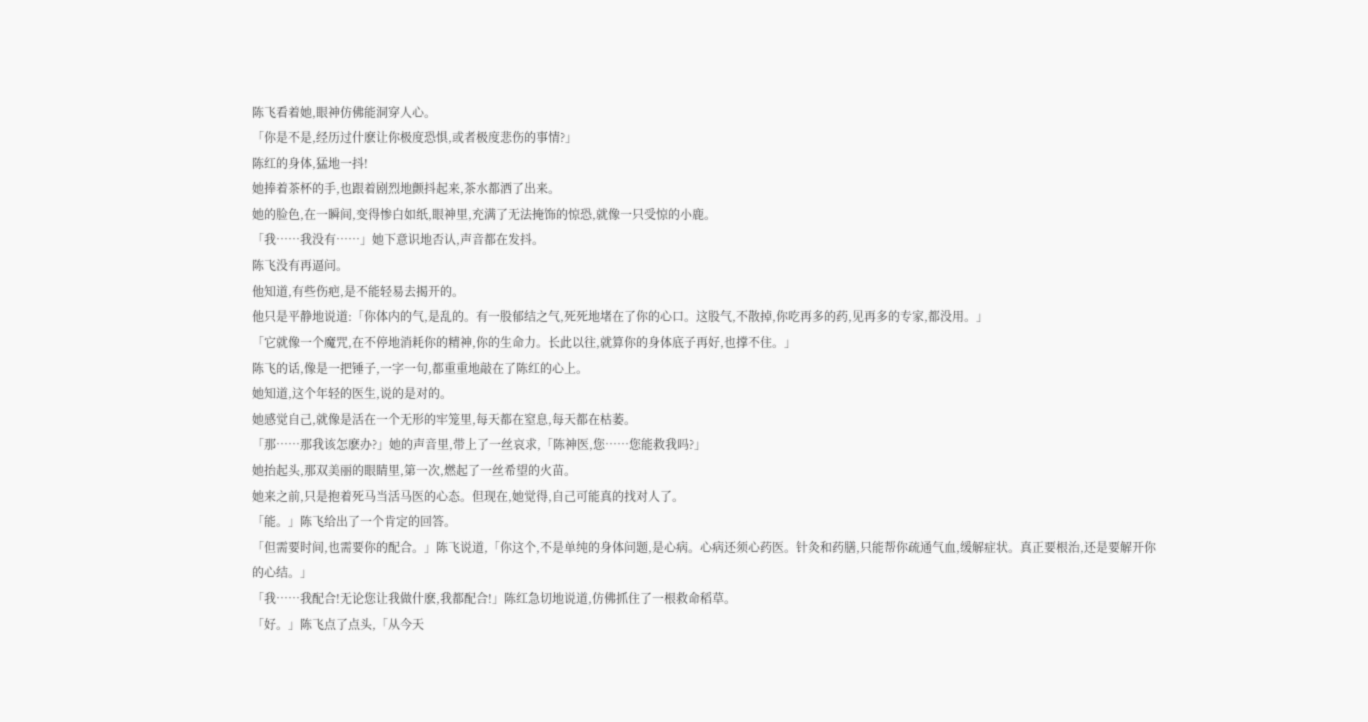陈飞看着她,眼神仿佛能洞穿人心。
「你是不是,经历过什麽让你极度恐惧,或者极度悲伤的事情?」
陈红的身体,猛地一抖!
她捧着茶杯的手,也跟着剧烈地颤抖起来,茶水都洒了出来。
她的脸色,在一瞬间,变得惨白如纸,眼神里,充满了无法掩饰的惊恐,就像一只受惊的小鹿。
「我……我没有……」她下意识地否认,声音都在发抖。
陈飞没有再逼问。
他知道,有些伤疤,是不能轻易去揭开的。
他只是平静地说道:「你体内的气,是乱的。有一股郁结之气,死死地堵在了你的心口。这股气,不散掉,你吃再多的药,见再多的专家,都没用。」
「它就像一个魔咒,在不停地消耗你的精神,你的生命力。长此以往,就算你的身体底子再好,也撑不住。」
陈飞的话,像是一把锤子,一字一句,都重重地敲在了陈红的心上。
她知道,这个年轻的医生,说的是对的。
她感觉自己,就像是活在一个无形的牢笼里,每天都在窒息,每天都在枯萎。
「那……那我该怎麽办?」她的声音里,带上了一丝哀求,「陈神医,您……您能救我吗?」
她抬起头,那双美丽的眼睛里,第一次,燃起了一丝希望的火苗。
她来之前,只是抱着死马当活马医的心态。但现在,她觉得,自己可能真的找对人了。
「能。」陈飞给出了一个肯定的回答。
「但需要时间,也需要你的配合。」陈飞说道,「你这个,不是单纯的身体问题,是心病。心病还须心药医。针灸和药膳,只能帮你疏通气血,缓解症状。真正要根治,还是要解开你的心结。」
「我……我配合!无论您让我做什麽,我都配合!」陈红急切地说道,仿佛抓住了一根救命稻草。
「好。」陈飞点了点头,「从今天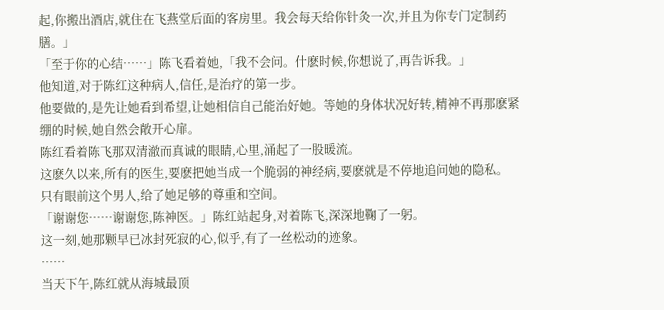起,你搬出酒店,就住在飞燕堂后面的客房里。我会每天给你针灸一次,并且为你专门定制药膳。」
「至于你的心结……」陈飞看着她,「我不会问。什麽时候,你想说了,再告诉我。」
他知道,对于陈红这种病人,信任,是治疗的第一步。
他要做的,是先让她看到希望,让她相信自己能治好她。等她的身体状况好转,精神不再那麽紧绷的时候,她自然会敞开心扉。
陈红看着陈飞那双清澈而真诚的眼睛,心里,涌起了一股暖流。
这麽久以来,所有的医生,要麽把她当成一个脆弱的神经病,要麽就是不停地追问她的隐私。
只有眼前这个男人,给了她足够的尊重和空间。
「谢谢您……谢谢您,陈神医。」陈红站起身,对着陈飞,深深地鞠了一躬。
这一刻,她那颗早已冰封死寂的心,似乎,有了一丝松动的迹象。
……
当天下午,陈红就从海城最顶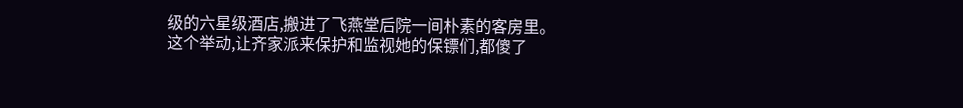级的六星级酒店,搬进了飞燕堂后院一间朴素的客房里。
这个举动,让齐家派来保护和监视她的保镖们,都傻了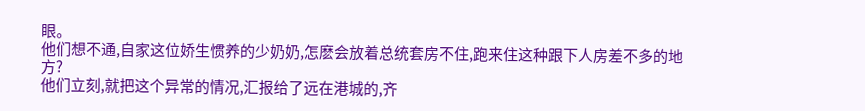眼。
他们想不通,自家这位娇生惯养的少奶奶,怎麽会放着总统套房不住,跑来住这种跟下人房差不多的地方?
他们立刻,就把这个异常的情况,汇报给了远在港城的,齐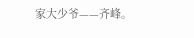家大少爷——齐峰。